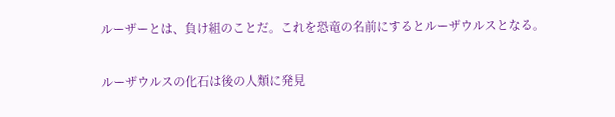ルーザーとは、負け組のことだ。これを恐竜の名前にするとルーザウルスとなる。

ルーザウルスの化石は後の人類に発見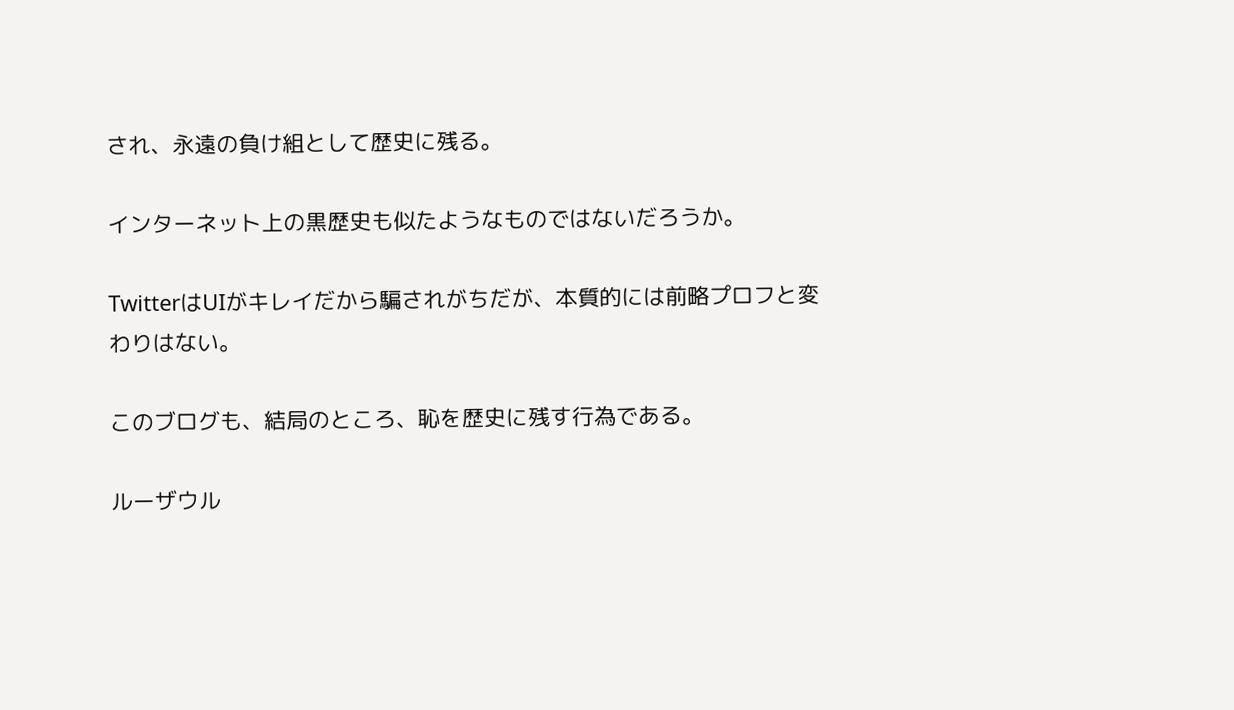され、永遠の負け組として歴史に残る。

インターネット上の黒歴史も似たようなものではないだろうか。

TwitterはUIがキレイだから騙されがちだが、本質的には前略プロフと変わりはない。

このブログも、結局のところ、恥を歴史に残す行為である。

ルーザウル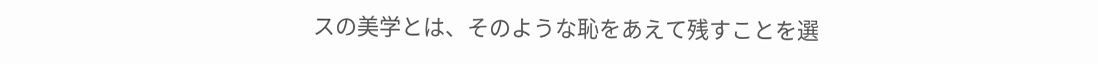スの美学とは、そのような恥をあえて残すことを選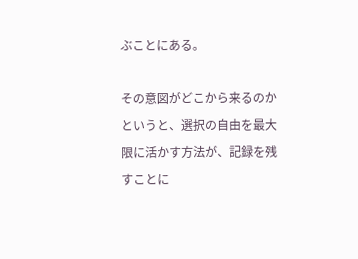ぶことにある。

その意図がどこから来るのかというと、選択の自由を最大限に活かす方法が、記録を残すことに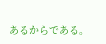あるからである。